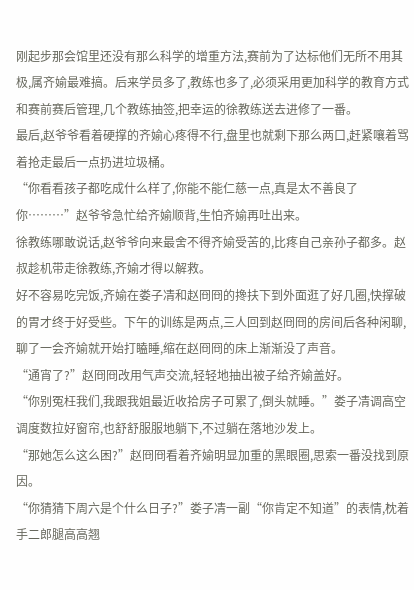刚起步那会馆里还没有那么科学的增重方法,赛前为了达标他们无所不用其极,属齐媮最难搞。后来学员多了,教练也多了,必须采用更加科学的教育方式和赛前赛后管理,几个教练抽签,把幸运的徐教练送去进修了一番。
最后,赵爷爷看着硬撑的齐媮心疼得不行,盘里也就剩下那么两口,赶紧嚷着骂着抢走最后一点扔进垃圾桶。
“你看看孩子都吃成什么样了,你能不能仁慈一点,真是太不善良了你………”赵爷爷急忙给齐媮顺背,生怕齐媮再吐出来。
徐教练哪敢说话,赵爷爷向来最舍不得齐媮受苦的,比疼自己亲孙子都多。赵叔趁机带走徐教练,齐媮才得以解救。
好不容易吃完饭,齐媮在娄子凊和赵冏冏的搀扶下到外面逛了好几圈,快撑破的胃才终于好受些。下午的训练是两点,三人回到赵冏冏的房间后各种闲聊,聊了一会齐媮就开始打瞌睡,缩在赵冏冏的床上渐渐没了声音。
“通宵了?”赵冏冏改用气声交流,轻轻地抽出被子给齐媮盖好。
“你别冤枉我们,我跟我姐最近收拾房子可累了,倒头就睡。”娄子凊调高空调度数拉好窗帘,也舒舒服服地躺下,不过躺在落地沙发上。
“那她怎么这么困?”赵冏冏看着齐媮明显加重的黑眼圈,思索一番没找到原因。
“你猜猜下周六是个什么日子?”娄子凊一副“你肯定不知道”的表情,枕着手二郎腿高高翘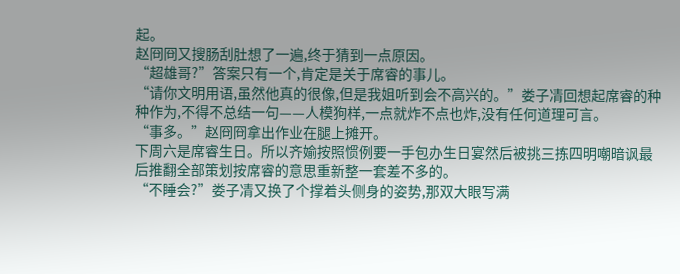起。
赵冏冏又搜肠刮肚想了一遍,终于猜到一点原因。
“超雄哥?”答案只有一个,肯定是关于席睿的事儿。
“请你文明用语,虽然他真的很像,但是我姐听到会不高兴的。”娄子凊回想起席睿的种种作为,不得不总结一句——人模狗样,一点就炸不点也炸,没有任何道理可言。
“事多。”赵冏冏拿出作业在腿上摊开。
下周六是席睿生日。所以齐媮按照惯例要一手包办生日宴然后被挑三拣四明嘲暗讽最后推翻全部策划按席睿的意思重新整一套差不多的。
“不睡会?”娄子凊又换了个撑着头侧身的姿势,那双大眼写满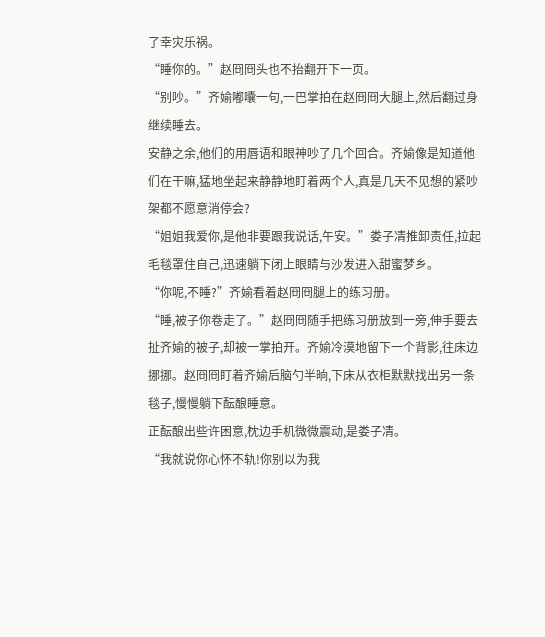了幸灾乐祸。
“睡你的。”赵冏冏头也不抬翻开下一页。
“别吵。”齐媮嘟囔一句,一巴掌拍在赵冏冏大腿上,然后翻过身继续睡去。
安静之余,他们的用唇语和眼神吵了几个回合。齐媮像是知道他们在干嘛,猛地坐起来静静地盯着两个人,真是几天不见想的紧吵架都不愿意消停会?
“姐姐我爱你,是他非要跟我说话,午安。”娄子凊推卸责任,拉起毛毯罩住自己,迅速躺下闭上眼睛与沙发进入甜蜜梦乡。
“你呢,不睡?”齐媮看着赵冏冏腿上的练习册。
“睡,被子你卷走了。”赵冏冏随手把练习册放到一旁,伸手要去扯齐媮的被子,却被一掌拍开。齐媮冷漠地留下一个背影,往床边挪挪。赵冏冏盯着齐媮后脑勺半晌,下床从衣柜默默找出另一条毯子,慢慢躺下酝酿睡意。
正酝酿出些许困意,枕边手机微微震动,是娄子凊。
“我就说你心怀不轨!你别以为我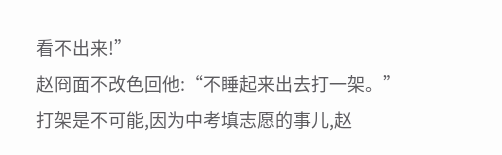看不出来!”
赵冏面不改色回他:“不睡起来出去打一架。”
打架是不可能,因为中考填志愿的事儿,赵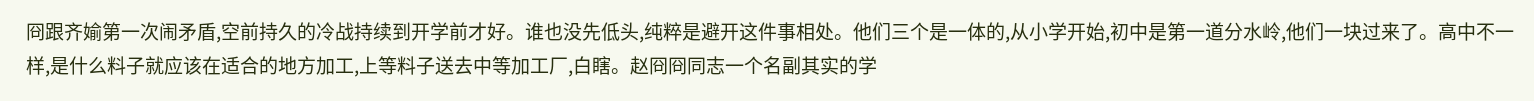冏跟齐媮第一次闹矛盾,空前持久的冷战持续到开学前才好。谁也没先低头,纯粹是避开这件事相处。他们三个是一体的,从小学开始,初中是第一道分水岭,他们一块过来了。高中不一样,是什么料子就应该在适合的地方加工,上等料子送去中等加工厂,白瞎。赵冏冏同志一个名副其实的学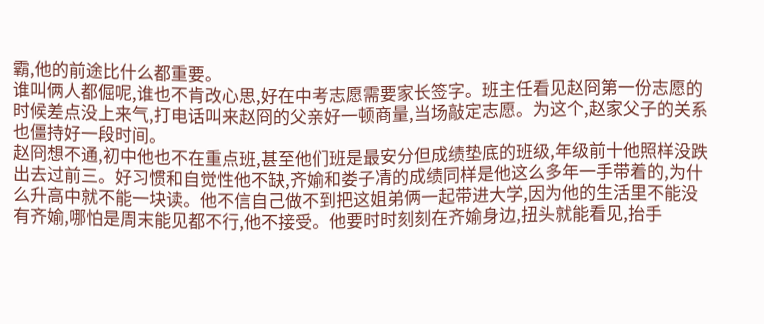霸,他的前途比什么都重要。
谁叫俩人都倔呢,谁也不肯改心思,好在中考志愿需要家长签字。班主任看见赵冏第一份志愿的时候差点没上来气,打电话叫来赵冏的父亲好一顿商量,当场敲定志愿。为这个,赵家父子的关系也僵持好一段时间。
赵冏想不通,初中他也不在重点班,甚至他们班是最安分但成绩垫底的班级,年级前十他照样没跌出去过前三。好习惯和自觉性他不缺,齐媮和娄子凊的成绩同样是他这么多年一手带着的,为什么升高中就不能一块读。他不信自己做不到把这姐弟俩一起带进大学,因为他的生活里不能没有齐媮,哪怕是周末能见都不行,他不接受。他要时时刻刻在齐媮身边,扭头就能看见,抬手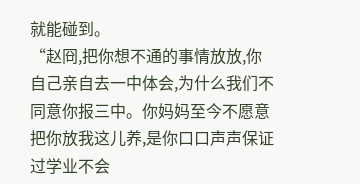就能碰到。
“赵冏,把你想不通的事情放放,你自己亲自去一中体会,为什么我们不同意你报三中。你妈妈至今不愿意把你放我这儿养,是你口口声声保证过学业不会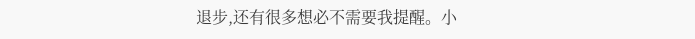退步,还有很多想必不需要我提醒。小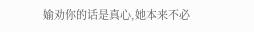媮劝你的话是真心,她本来不必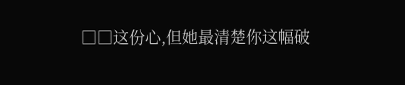□□这份心,但她最清楚你这幅破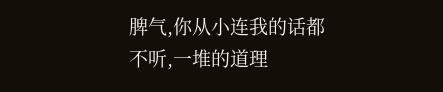脾气,你从小连我的话都不听,一堆的道理